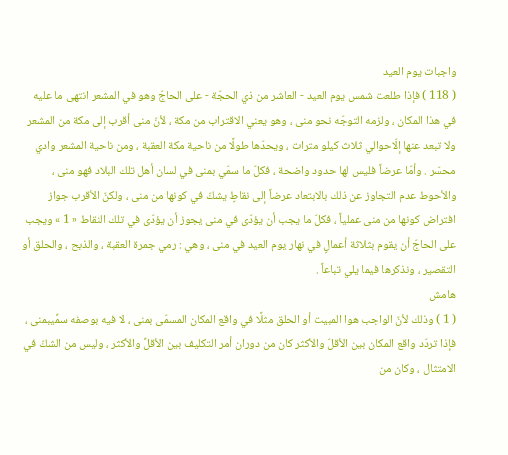واجبات يوم العيد
( 118 ) فإذا طلعت شمس يوم العيد - العاشر من ذي الحجّة - على الحاجّ وهو في المشعر انتهى ما عليه في هذا المكان ، ولزمه التوجّه نحو منى ، وهو يعني الاقتراب من مكة ، لأنّ منى أقرب إلى مكة من المشعر ولا تبعد عنها إلّاحوالي ثلاث كيلو مترات ، ويحدّها طولًا من ناحية مكة العقبة ، ومن ناحية المشعر وادي محسّر . وأمّا عرضاً فليس لها حدود واضحة ، فكلّ ما سمّي بمنى في لسان أهل تلك البلاد فهو منى ، والأحوط عدم التجاوز عن ذلك بالابتعاد عرضاً إلى نقاطٍ يشكّ في كونها من منى ، ولكنّ الأقرب جواز افتراض كونها من منى عملياً ، فكلّ ما يجب أن يؤدّى في منى يجوز أن يؤدّى في تلك النقاط « 1 » ويجب على الحاجّ أن يقوم بثلاثة أعمالٍ في نهار يوم العيد في منى ، وهي : رمي جمرة العقبة ، والذبح ، والحلق أو التقصير ، ونذكرها فيما يلي تباعاً .
هامش
( 1 ) وذلك لأنّ الواجب هوا المبيت أو الحلق مثلًا في واقع المكان المسمّى بمنى ، لا فيه بوصفه سمِّيبمنى ، فإذا تردّد واقع المكان بين الأقلّ والأكثر كان من دوران أمر التكليف بين الأقلِّ والأكثر ، وليس من الشكّ في الامتثال ، وكان من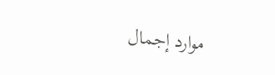موارد إجمال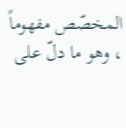المخصّص مفهوماً ، وهو ما دلّ على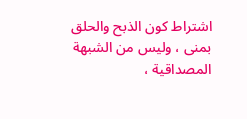اشتراط كون الذبح والحلق بمنى ، وليس من الشبهة المصداقية ،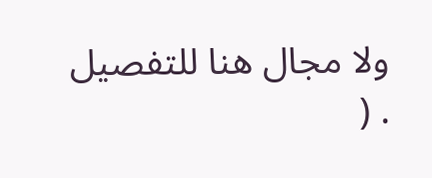ولا مجال هنا للتفصيل . (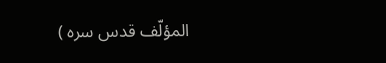المؤلّف قدس سره )